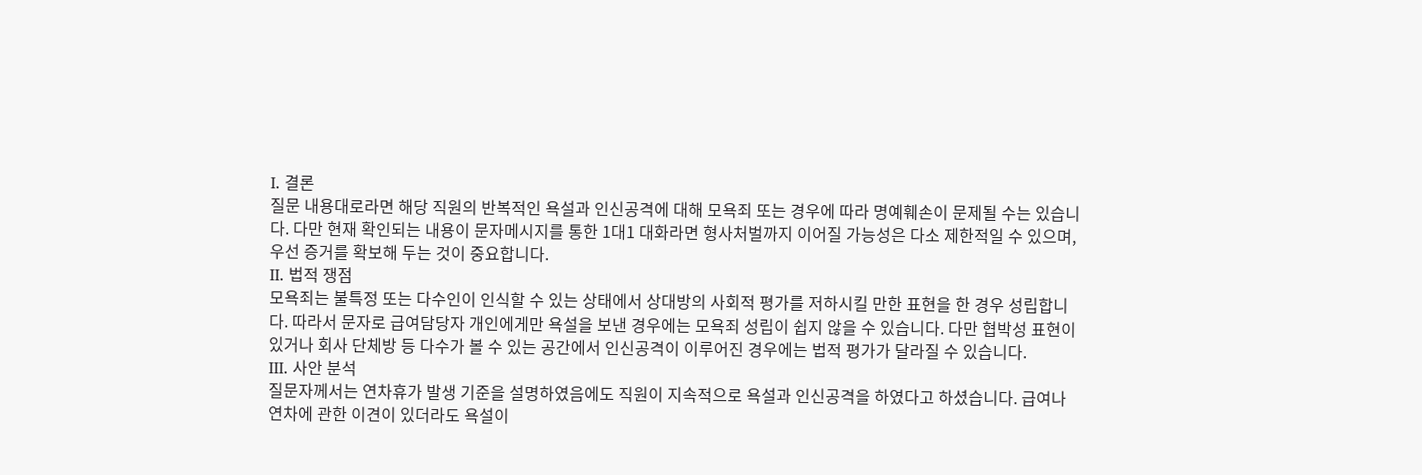I. 결론
질문 내용대로라면 해당 직원의 반복적인 욕설과 인신공격에 대해 모욕죄 또는 경우에 따라 명예훼손이 문제될 수는 있습니다. 다만 현재 확인되는 내용이 문자메시지를 통한 1대1 대화라면 형사처벌까지 이어질 가능성은 다소 제한적일 수 있으며, 우선 증거를 확보해 두는 것이 중요합니다.
II. 법적 쟁점
모욕죄는 불특정 또는 다수인이 인식할 수 있는 상태에서 상대방의 사회적 평가를 저하시킬 만한 표현을 한 경우 성립합니다. 따라서 문자로 급여담당자 개인에게만 욕설을 보낸 경우에는 모욕죄 성립이 쉽지 않을 수 있습니다. 다만 협박성 표현이 있거나 회사 단체방 등 다수가 볼 수 있는 공간에서 인신공격이 이루어진 경우에는 법적 평가가 달라질 수 있습니다.
III. 사안 분석
질문자께서는 연차휴가 발생 기준을 설명하였음에도 직원이 지속적으로 욕설과 인신공격을 하였다고 하셨습니다. 급여나 연차에 관한 이견이 있더라도 욕설이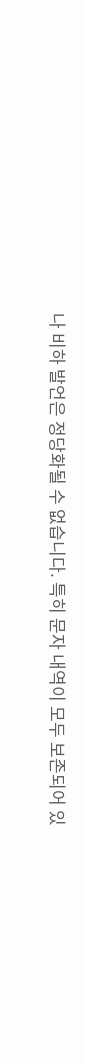나 비하 발언은 정당화될 수 없습니다. 특히 문자 내역이 모두 보존되어 있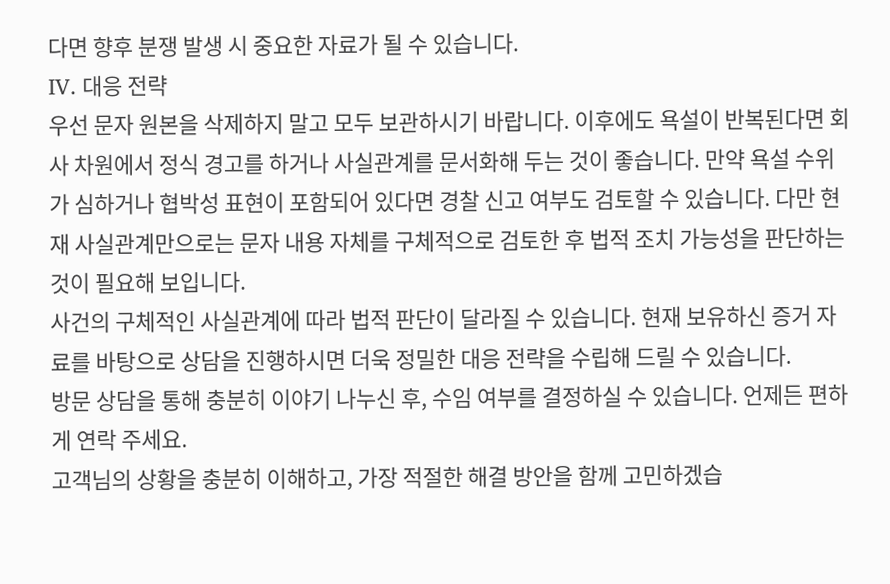다면 향후 분쟁 발생 시 중요한 자료가 될 수 있습니다.
IV. 대응 전략
우선 문자 원본을 삭제하지 말고 모두 보관하시기 바랍니다. 이후에도 욕설이 반복된다면 회사 차원에서 정식 경고를 하거나 사실관계를 문서화해 두는 것이 좋습니다. 만약 욕설 수위가 심하거나 협박성 표현이 포함되어 있다면 경찰 신고 여부도 검토할 수 있습니다. 다만 현재 사실관계만으로는 문자 내용 자체를 구체적으로 검토한 후 법적 조치 가능성을 판단하는 것이 필요해 보입니다.
사건의 구체적인 사실관계에 따라 법적 판단이 달라질 수 있습니다. 현재 보유하신 증거 자료를 바탕으로 상담을 진행하시면 더욱 정밀한 대응 전략을 수립해 드릴 수 있습니다.
방문 상담을 통해 충분히 이야기 나누신 후, 수임 여부를 결정하실 수 있습니다. 언제든 편하게 연락 주세요.
고객님의 상황을 충분히 이해하고, 가장 적절한 해결 방안을 함께 고민하겠습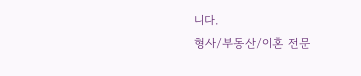니다.
형사/부동산/이혼 전문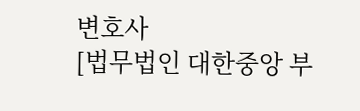변호사
[법무법인 대한중앙 부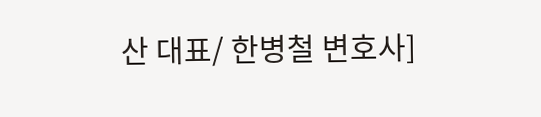산 대표/ 한병철 변호사]